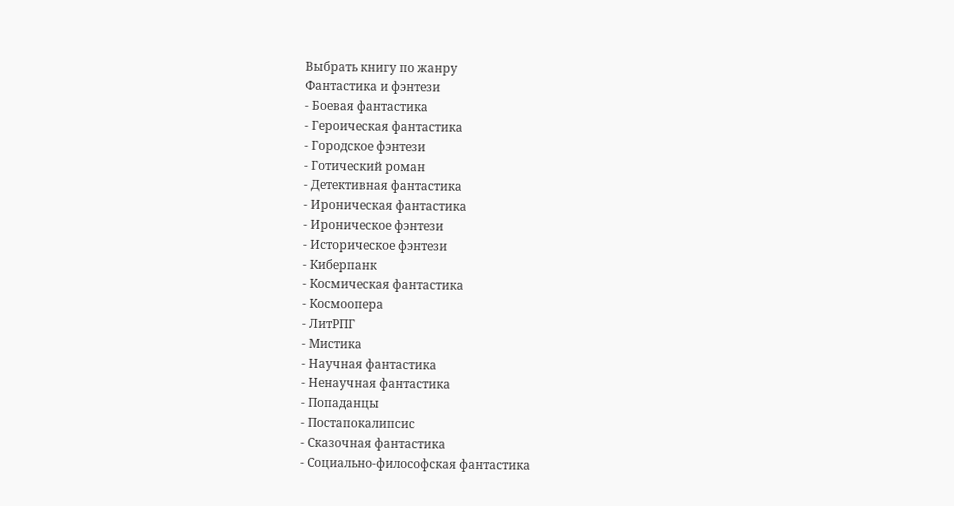Выбрать книгу по жанру
Фантастика и фэнтези
- Боевая фантастика
- Героическая фантастика
- Городское фэнтези
- Готический роман
- Детективная фантастика
- Ироническая фантастика
- Ироническое фэнтези
- Историческое фэнтези
- Киберпанк
- Космическая фантастика
- Космоопера
- ЛитРПГ
- Мистика
- Научная фантастика
- Ненаучная фантастика
- Попаданцы
- Постапокалипсис
- Сказочная фантастика
- Социально-философская фантастика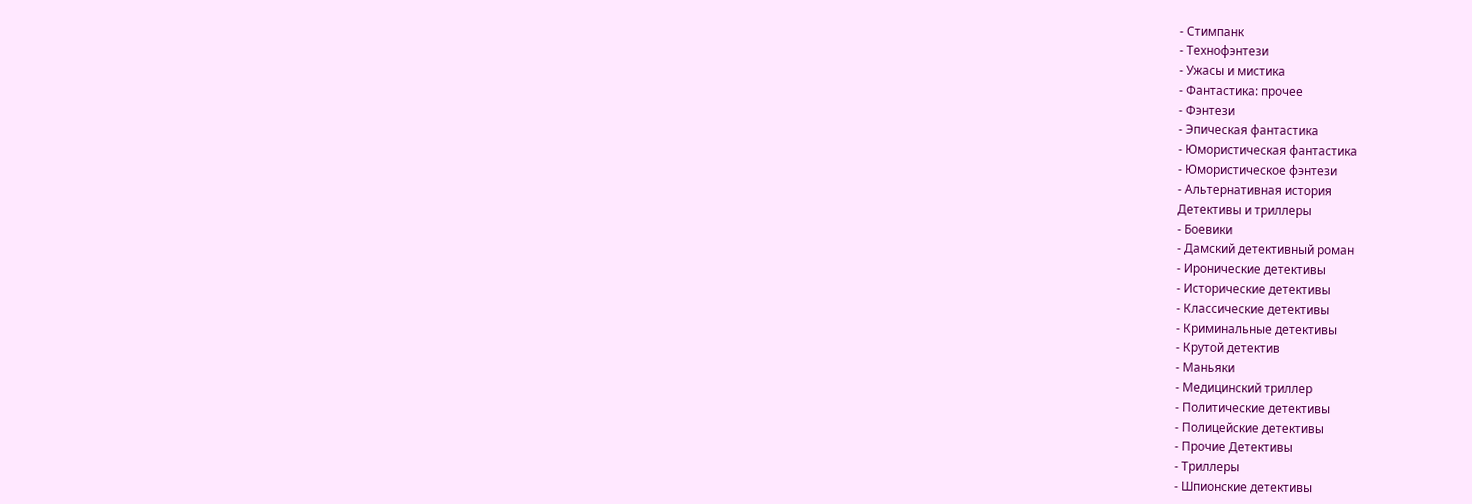- Стимпанк
- Технофэнтези
- Ужасы и мистика
- Фантастика: прочее
- Фэнтези
- Эпическая фантастика
- Юмористическая фантастика
- Юмористическое фэнтези
- Альтернативная история
Детективы и триллеры
- Боевики
- Дамский детективный роман
- Иронические детективы
- Исторические детективы
- Классические детективы
- Криминальные детективы
- Крутой детектив
- Маньяки
- Медицинский триллер
- Политические детективы
- Полицейские детективы
- Прочие Детективы
- Триллеры
- Шпионские детективы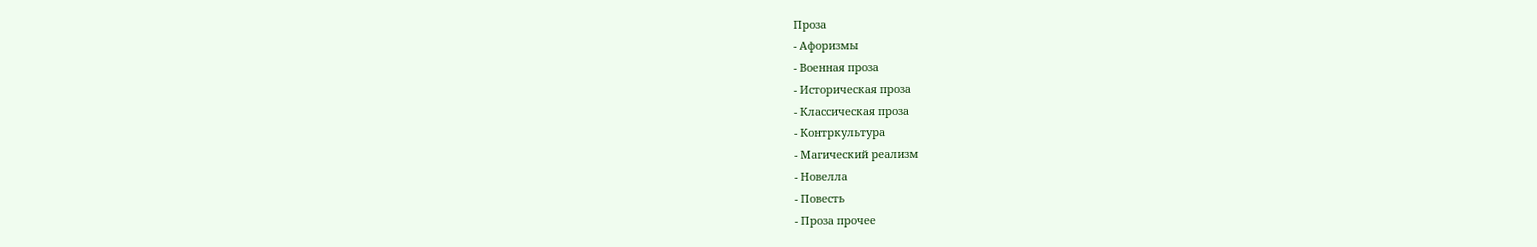Проза
- Афоризмы
- Военная проза
- Историческая проза
- Классическая проза
- Контркультура
- Магический реализм
- Новелла
- Повесть
- Проза прочее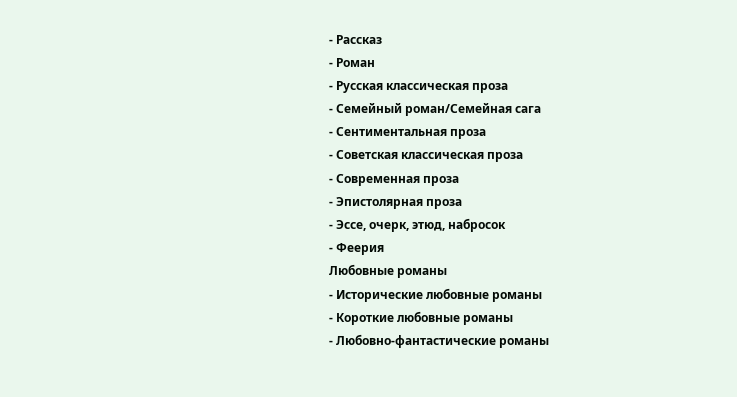- Рассказ
- Роман
- Русская классическая проза
- Семейный роман/Семейная сага
- Сентиментальная проза
- Советская классическая проза
- Современная проза
- Эпистолярная проза
- Эссе, очерк, этюд, набросок
- Феерия
Любовные романы
- Исторические любовные романы
- Короткие любовные романы
- Любовно-фантастические романы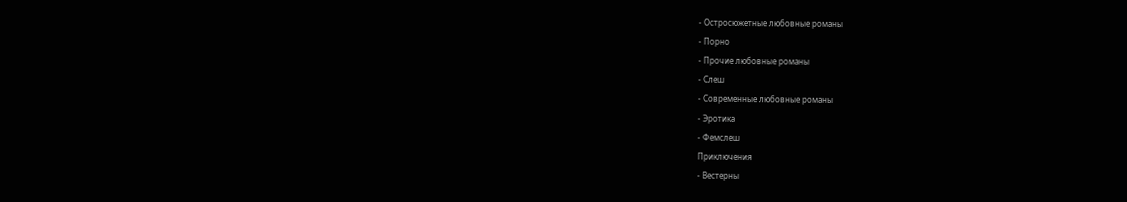- Остросюжетные любовные романы
- Порно
- Прочие любовные романы
- Слеш
- Современные любовные романы
- Эротика
- Фемслеш
Приключения
- Вестерны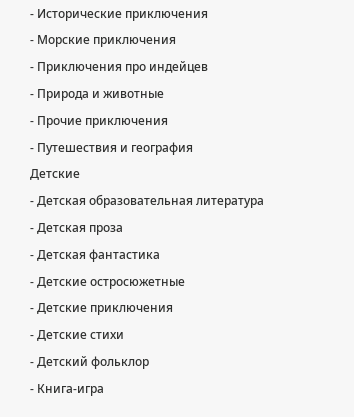- Исторические приключения
- Морские приключения
- Приключения про индейцев
- Природа и животные
- Прочие приключения
- Путешествия и география
Детские
- Детская образовательная литература
- Детская проза
- Детская фантастика
- Детские остросюжетные
- Детские приключения
- Детские стихи
- Детский фольклор
- Книга-игра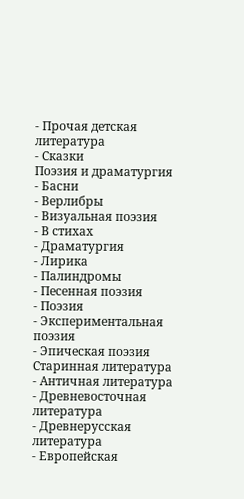- Прочая детская литература
- Сказки
Поэзия и драматургия
- Басни
- Верлибры
- Визуальная поэзия
- В стихах
- Драматургия
- Лирика
- Палиндромы
- Песенная поэзия
- Поэзия
- Экспериментальная поэзия
- Эпическая поэзия
Старинная литература
- Античная литература
- Древневосточная литература
- Древнерусская литература
- Европейская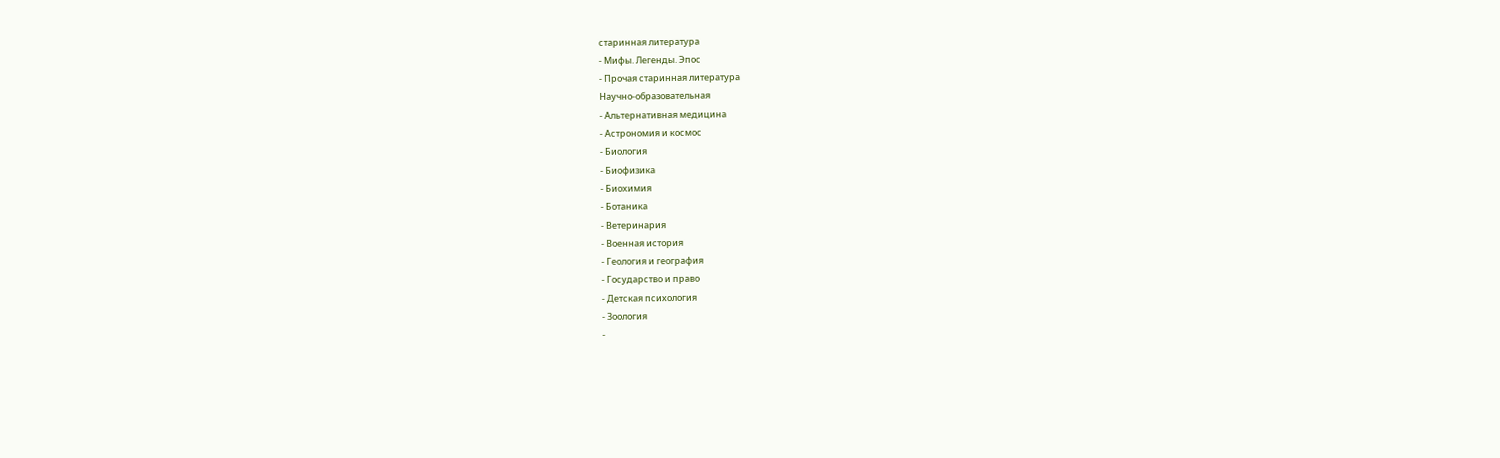старинная литература
- Мифы. Легенды. Эпос
- Прочая старинная литература
Научно-образовательная
- Альтернативная медицина
- Астрономия и космос
- Биология
- Биофизика
- Биохимия
- Ботаника
- Ветеринария
- Военная история
- Геология и география
- Государство и право
- Детская психология
- Зоология
-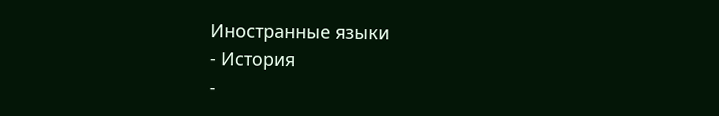Иностранные языки
- История
-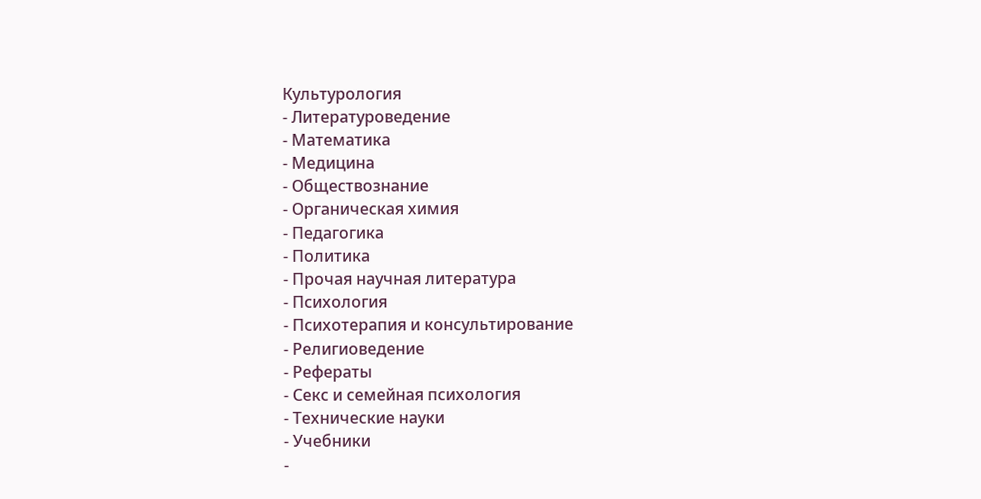Культурология
- Литературоведение
- Математика
- Медицина
- Обществознание
- Органическая химия
- Педагогика
- Политика
- Прочая научная литература
- Психология
- Психотерапия и консультирование
- Религиоведение
- Рефераты
- Секс и семейная психология
- Технические науки
- Учебники
-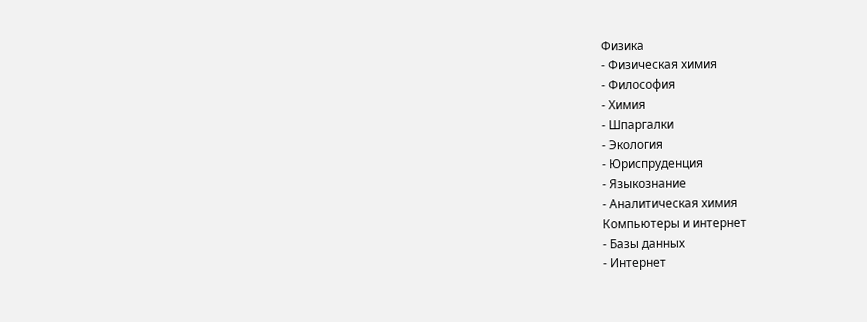Физика
- Физическая химия
- Философия
- Химия
- Шпаргалки
- Экология
- Юриспруденция
- Языкознание
- Аналитическая химия
Компьютеры и интернет
- Базы данных
- Интернет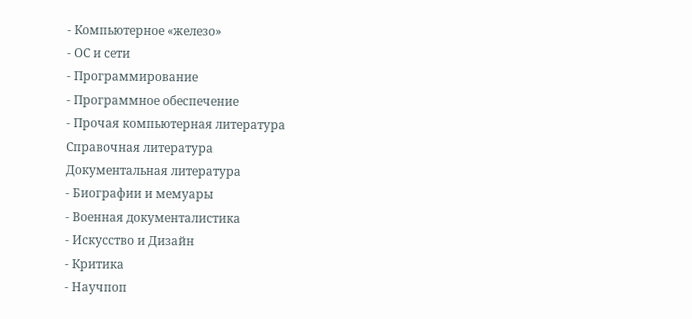- Компьютерное «железо»
- ОС и сети
- Программирование
- Программное обеспечение
- Прочая компьютерная литература
Справочная литература
Документальная литература
- Биографии и мемуары
- Военная документалистика
- Искусство и Дизайн
- Критика
- Научпоп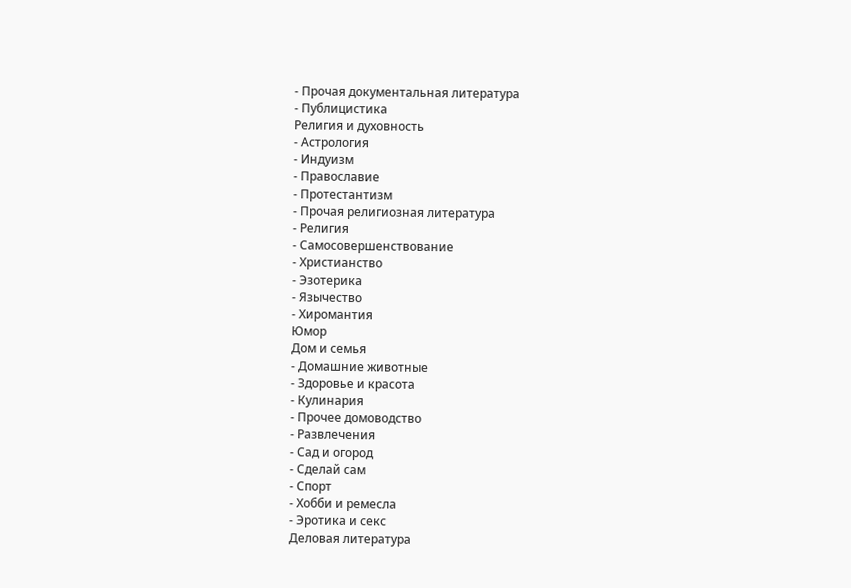- Прочая документальная литература
- Публицистика
Религия и духовность
- Астрология
- Индуизм
- Православие
- Протестантизм
- Прочая религиозная литература
- Религия
- Самосовершенствование
- Христианство
- Эзотерика
- Язычество
- Хиромантия
Юмор
Дом и семья
- Домашние животные
- Здоровье и красота
- Кулинария
- Прочее домоводство
- Развлечения
- Сад и огород
- Сделай сам
- Спорт
- Хобби и ремесла
- Эротика и секс
Деловая литература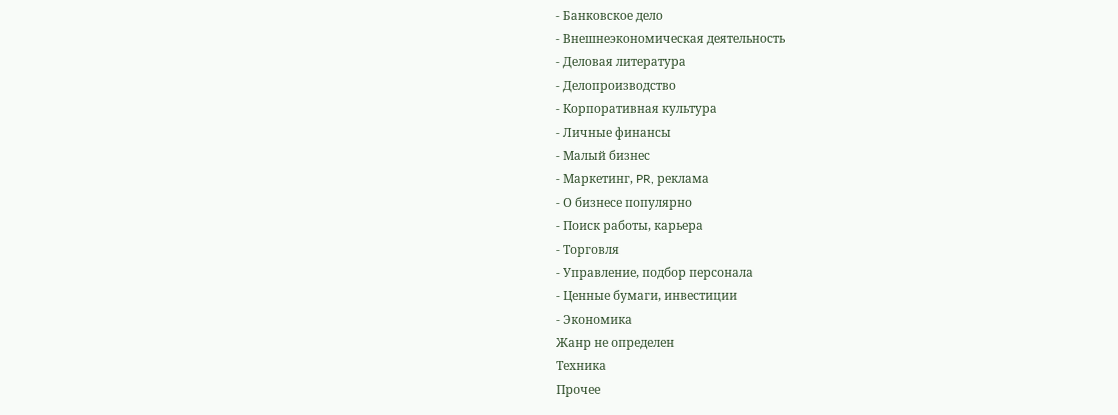- Банковское дело
- Внешнеэкономическая деятельность
- Деловая литература
- Делопроизводство
- Корпоративная культура
- Личные финансы
- Малый бизнес
- Маркетинг, PR, реклама
- О бизнесе популярно
- Поиск работы, карьера
- Торговля
- Управление, подбор персонала
- Ценные бумаги, инвестиции
- Экономика
Жанр не определен
Техника
Прочее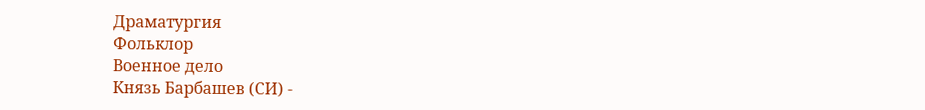Драматургия
Фольклор
Военное дело
Князь Барбашев (СИ) -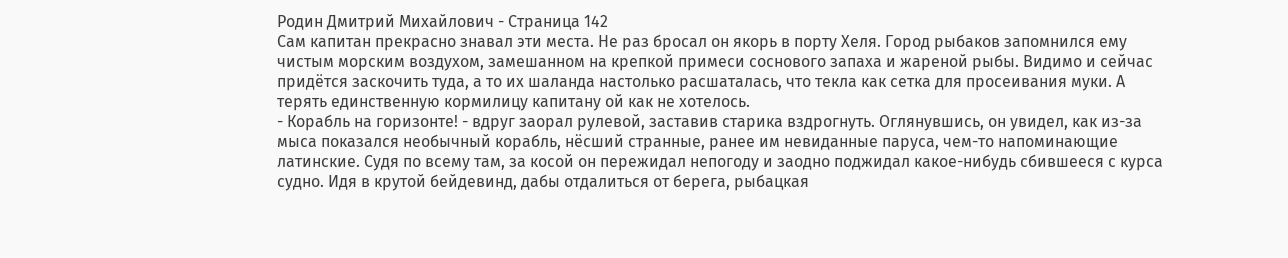Родин Дмитрий Михайлович - Страница 142
Сам капитан прекрасно знавал эти места. Не раз бросал он якорь в порту Хеля. Город рыбаков запомнился ему чистым морским воздухом, замешанном на крепкой примеси соснового запаха и жареной рыбы. Видимо и сейчас придётся заскочить туда, а то их шаланда настолько расшаталась, что текла как сетка для просеивания муки. А терять единственную кормилицу капитану ой как не хотелось.
- Корабль на горизонте! - вдруг заорал рулевой, заставив старика вздрогнуть. Оглянувшись, он увидел, как из-за мыса показался необычный корабль, нёсший странные, ранее им невиданные паруса, чем-то напоминающие латинские. Судя по всему там, за косой он пережидал непогоду и заодно поджидал какое-нибудь сбившееся с курса судно. Идя в крутой бейдевинд, дабы отдалиться от берега, рыбацкая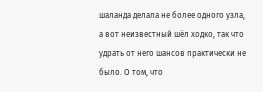шаланда делала не более одного узла, а вот неизвестный шёл ходко, так что удрать от него шансов практически не было. О том, что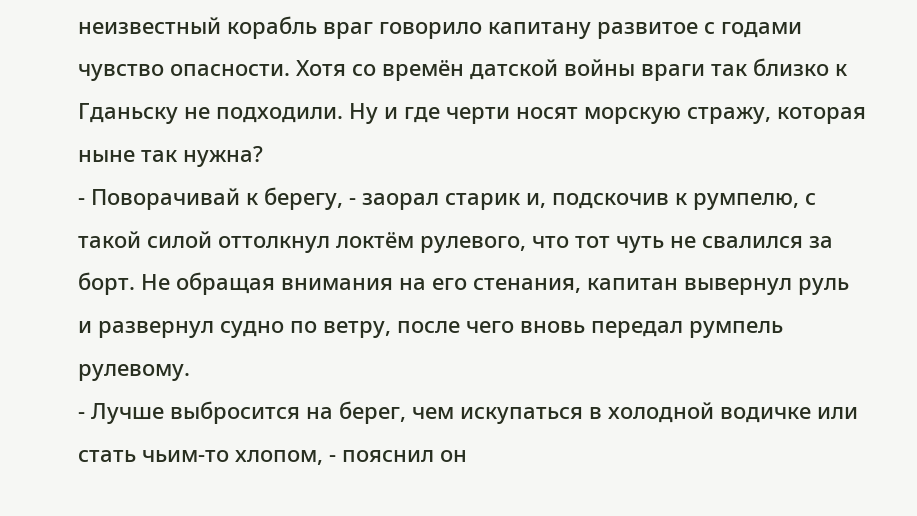неизвестный корабль враг говорило капитану развитое с годами чувство опасности. Хотя со времён датской войны враги так близко к Гданьску не подходили. Ну и где черти носят морскую стражу, которая ныне так нужна?
- Поворачивай к берегу, - заорал старик и, подскочив к румпелю, с такой силой оттолкнул локтём рулевого, что тот чуть не свалился за борт. Не обращая внимания на его стенания, капитан вывернул руль и развернул судно по ветру, после чего вновь передал румпель рулевому.
- Лучше выбросится на берег, чем искупаться в холодной водичке или стать чьим-то хлопом, - пояснил он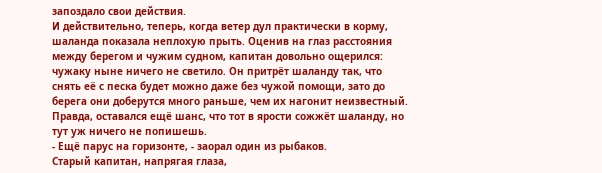запоздало свои действия.
И действительно, теперь, когда ветер дул практически в корму, шаланда показала неплохую прыть. Оценив на глаз расстояния между берегом и чужим судном, капитан довольно ощерился: чужаку ныне ничего не светило. Он притрёт шаланду так, что снять её с песка будет можно даже без чужой помощи, зато до берега они доберутся много раньше, чем их нагонит неизвестный. Правда, оставался ещё шанс, что тот в ярости сожжёт шаланду, но тут уж ничего не попишешь.
- Ещё парус на горизонте, - заорал один из рыбаков.
Старый капитан, напрягая глаза,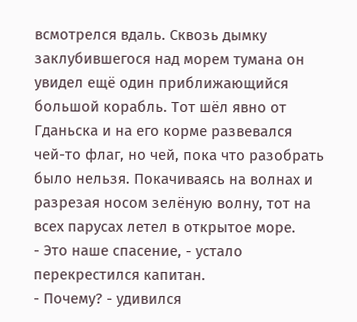всмотрелся вдаль. Сквозь дымку заклубившегося над морем тумана он увидел ещё один приближающийся большой корабль. Тот шёл явно от Гданьска и на его корме развевался чей-то флаг, но чей, пока что разобрать было нельзя. Покачиваясь на волнах и разрезая носом зелёную волну, тот на всех парусах летел в открытое море.
- Это наше спасение, - устало перекрестился капитан.
- Почему? - удивился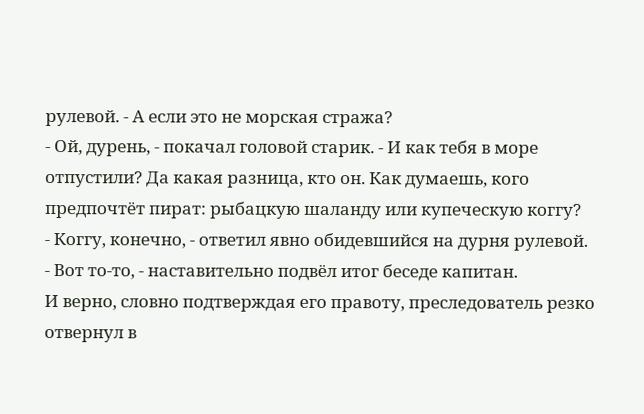рулевой. - А если это не морская стража?
- Ой, дурень, - покачал головой старик. - И как тебя в море отпустили? Да какая разница, кто он. Как думаешь, кого предпочтёт пират: рыбацкую шаланду или купеческую коггу?
- Коггу, конечно, - ответил явно обидевшийся на дурня рулевой.
- Вот то-то, - наставительно подвёл итог беседе капитан.
И верно, словно подтверждая его правоту, преследователь резко отвернул в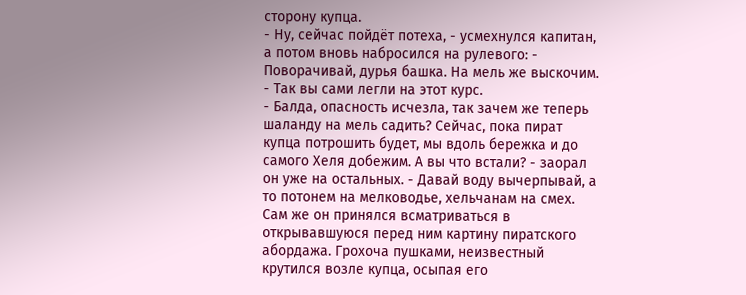сторону купца.
- Ну, сейчас пойдёт потеха, - усмехнулся капитан, а потом вновь набросился на рулевого: - Поворачивай, дурья башка. На мель же выскочим.
- Так вы сами легли на этот курс.
- Балда, опасность исчезла, так зачем же теперь шаланду на мель садить? Сейчас, пока пират купца потрошить будет, мы вдоль бережка и до самого Хеля добежим. А вы что встали? - заорал он уже на остальных. - Давай воду вычерпывай, а то потонем на мелководье, хельчанам на смех.
Сам же он принялся всматриваться в открывавшуюся перед ним картину пиратского абордажа. Грохоча пушками, неизвестный крутился возле купца, осыпая его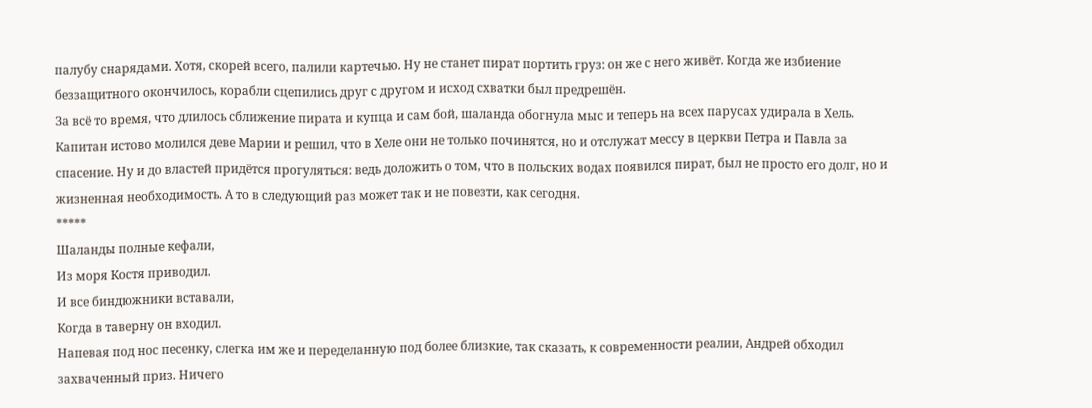палубу снарядами. Хотя, скорей всего, палили картечью. Ну не станет пират портить груз: он же с него живёт. Когда же избиение беззащитного окончилось, корабли сцепились друг с другом и исход схватки был предрешён.
За всё то время, что длилось сближение пирата и купца и сам бой, шаланда обогнула мыс и теперь на всех парусах удирала в Хель. Капитан истово молился деве Марии и решил, что в Хеле они не только починятся, но и отслужат мессу в церкви Петра и Павла за спасение. Ну и до властей придётся прогуляться: ведь доложить о том, что в польских водах появился пират, был не просто его долг, но и жизненная необходимость. А то в следующий раз может так и не повезти, как сегодня.
*****
Шаланды полные кефали,
Из моря Костя приводил.
И все биндюжники вставали,
Когда в таверну он входил.
Напевая под нос песенку, слегка им же и переделанную под более близкие, так сказать, к современности реалии, Андрей обходил захваченный приз. Ничего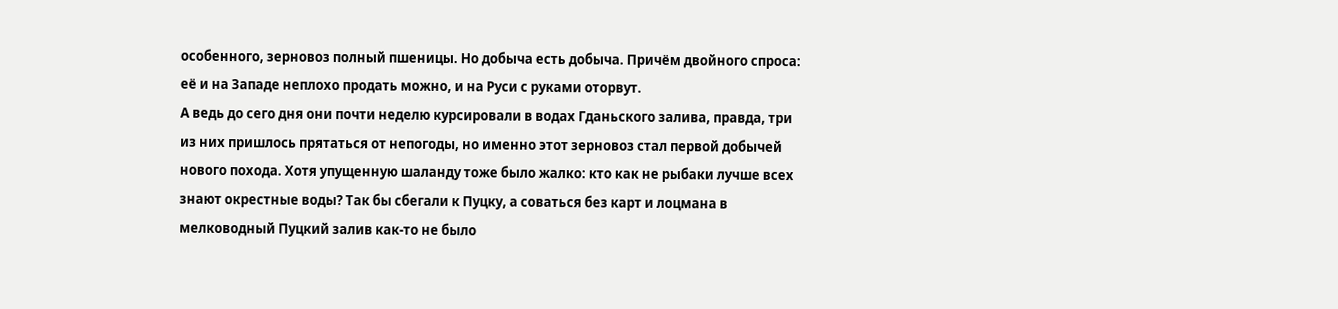особенного, зерновоз полный пшеницы. Но добыча есть добыча. Причём двойного спроса: её и на Западе неплохо продать можно, и на Руси с руками оторвут.
А ведь до сего дня они почти неделю курсировали в водах Гданьского залива, правда, три из них пришлось прятаться от непогоды, но именно этот зерновоз стал первой добычей нового похода. Хотя упущенную шаланду тоже было жалко: кто как не рыбаки лучше всех знают окрестные воды? Так бы сбегали к Пуцку, а соваться без карт и лоцмана в мелководный Пуцкий залив как-то не было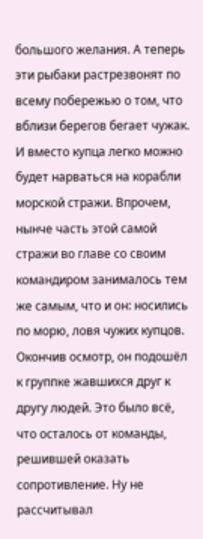большого желания. А теперь эти рыбаки растрезвонят по всему побережью о том, что вблизи берегов бегает чужак. И вместо купца легко можно будет нарваться на корабли морской стражи. Впрочем, нынче часть этой самой стражи во главе со своим командиром занималось тем же самым, что и он: носились по морю, ловя чужих купцов.
Окончив осмотр, он подошёл к группке жавшихся друг к другу людей. Это было всё, что осталось от команды, решившей оказать сопротивление. Ну не рассчитывал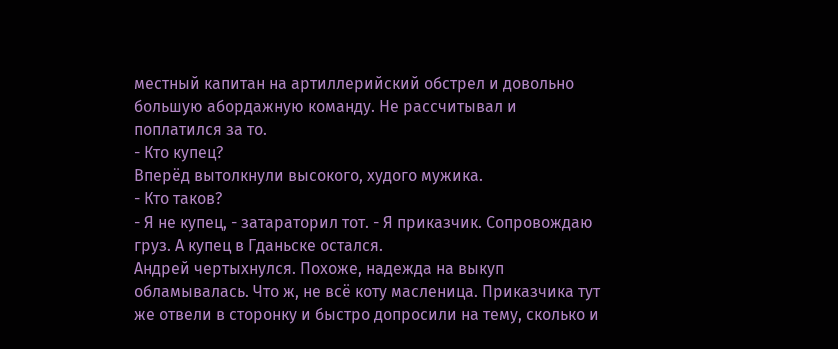местный капитан на артиллерийский обстрел и довольно большую абордажную команду. Не рассчитывал и поплатился за то.
- Кто купец?
Вперёд вытолкнули высокого, худого мужика.
- Кто таков?
- Я не купец, - затараторил тот. - Я приказчик. Сопровождаю груз. А купец в Гданьске остался.
Андрей чертыхнулся. Похоже, надежда на выкуп обламывалась. Что ж, не всё коту масленица. Приказчика тут же отвели в сторонку и быстро допросили на тему, сколько и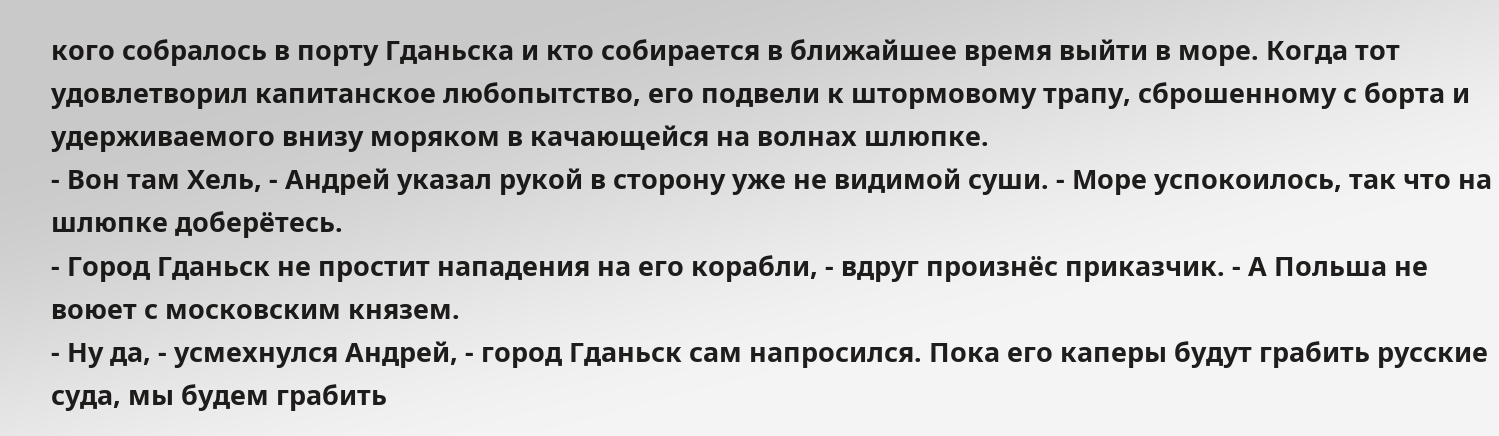кого собралось в порту Гданьска и кто собирается в ближайшее время выйти в море. Когда тот удовлетворил капитанское любопытство, его подвели к штормовому трапу, сброшенному с борта и удерживаемого внизу моряком в качающейся на волнах шлюпке.
- Вон там Хель, - Андрей указал рукой в сторону уже не видимой суши. - Море успокоилось, так что на шлюпке доберётесь.
- Город Гданьск не простит нападения на его корабли, - вдруг произнёс приказчик. - А Польша не воюет с московским князем.
- Ну да, - усмехнулся Андрей, - город Гданьск сам напросился. Пока его каперы будут грабить русские суда, мы будем грабить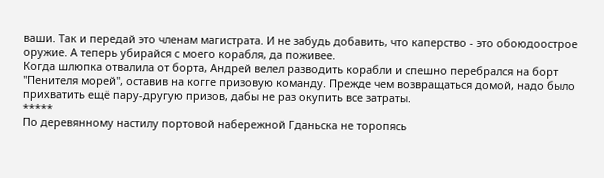ваши. Так и передай это членам магистрата. И не забудь добавить, что каперство - это обоюдоострое оружие. А теперь убирайся с моего корабля, да поживее.
Когда шлюпка отвалила от борта, Андрей велел разводить корабли и спешно перебрался на борт "Пенителя морей", оставив на когге призовую команду. Прежде чем возвращаться домой, надо было прихватить ещё пару-другую призов, дабы не раз окупить все затраты.
*****
По деревянному настилу портовой набережной Гданьска не торопясь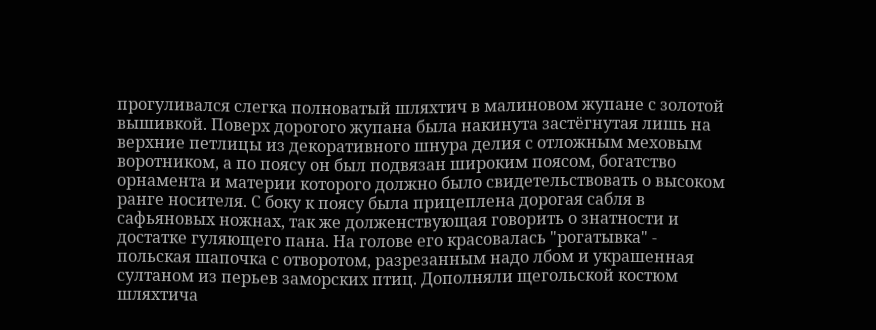прогуливался слегка полноватый шляхтич в малиновом жупане с золотой вышивкой. Поверх дорогого жупана была накинута застёгнутая лишь на верхние петлицы из декоративного шнура делия с отложным меховым воротником, а по поясу он был подвязан широким поясом, богатство орнамента и материи которого должно было свидетельствовать о высоком ранге носителя. С боку к поясу была прицеплена дорогая сабля в сафьяновых ножнах, так же долженствующая говорить о знатности и достатке гуляющего пана. На голове его красовалась "рогатывка" - польская шапочка с отворотом, разрезанным надо лбом и украшенная султаном из перьев заморских птиц. Дополняли щегольской костюм шляхтича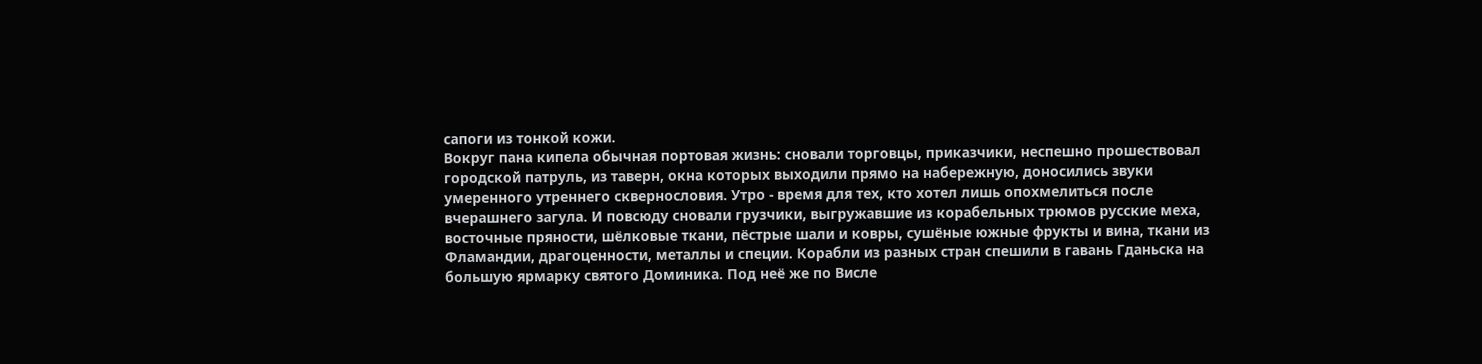сапоги из тонкой кожи.
Вокруг пана кипела обычная портовая жизнь: сновали торговцы, приказчики, неспешно прошествовал городской патруль, из таверн, окна которых выходили прямо на набережную, доносились звуки умеренного утреннего сквернословия. Утро - время для тех, кто хотел лишь опохмелиться после вчерашнего загула. И повсюду сновали грузчики, выгружавшие из корабельных трюмов русские меха, восточные пряности, шёлковые ткани, пёстрые шали и ковры, сушёные южные фрукты и вина, ткани из Фламандии, драгоценности, металлы и специи. Корабли из разных стран спешили в гавань Гданьска на большую ярмарку святого Доминика. Под неё же по Висле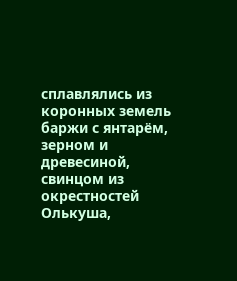сплавлялись из коронных земель баржи с янтарём, зерном и древесиной, свинцом из окрестностей Олькуша,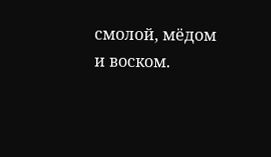смолой, мёдом и воском.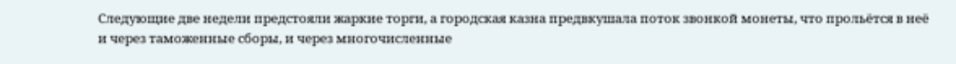Следующие две недели предстояли жаркие торги, а городская казна предвкушала поток звонкой монеты, что прольётся в неё и через таможенные сборы, и через многочисленные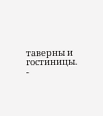таверны и гостиницы.
-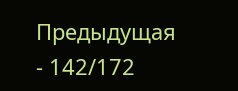Предыдущая
- 142/172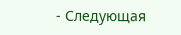- Следующая